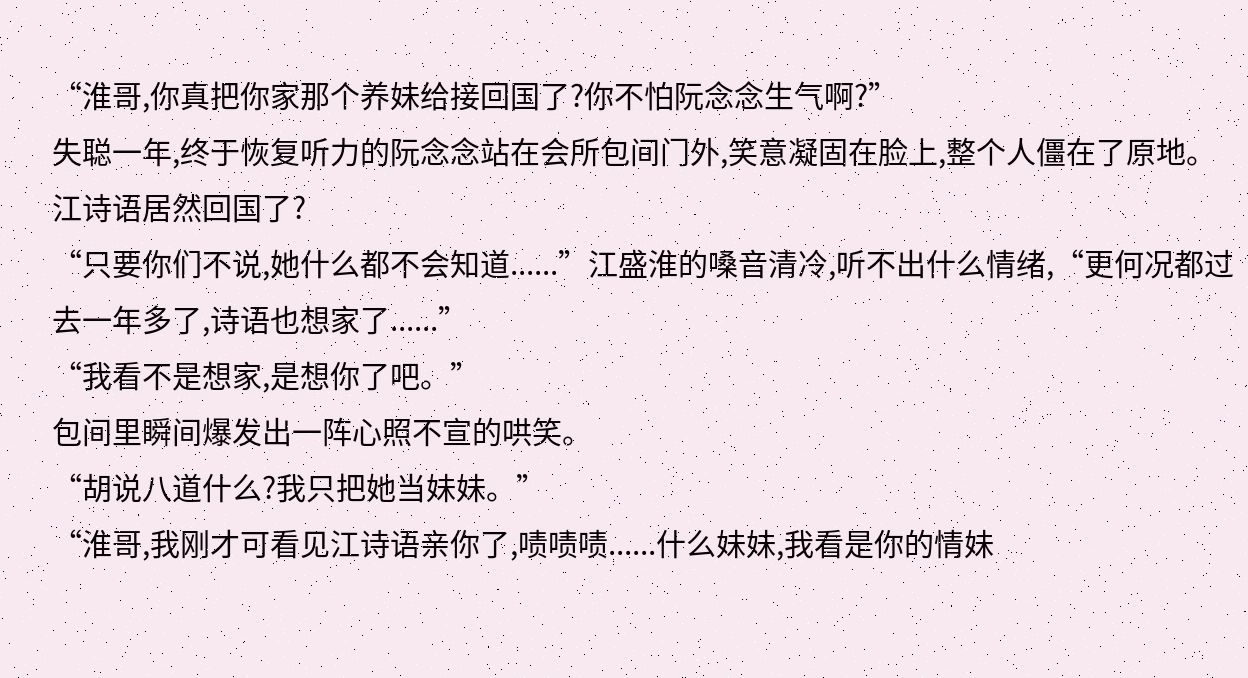“淮哥,你真把你家那个养妹给接回国了?你不怕阮念念生气啊?”
失聪一年,终于恢复听力的阮念念站在会所包间门外,笑意凝固在脸上,整个人僵在了原地。
江诗语居然回国了?
“只要你们不说,她什么都不会知道......”江盛淮的嗓音清冷,听不出什么情绪,“更何况都过去一年多了,诗语也想家了......”
“我看不是想家,是想你了吧。”
包间里瞬间爆发出一阵心照不宣的哄笑。
“胡说八道什么?我只把她当妹妹。”
“淮哥,我刚才可看见江诗语亲你了,啧啧啧......什么妹妹,我看是你的情妹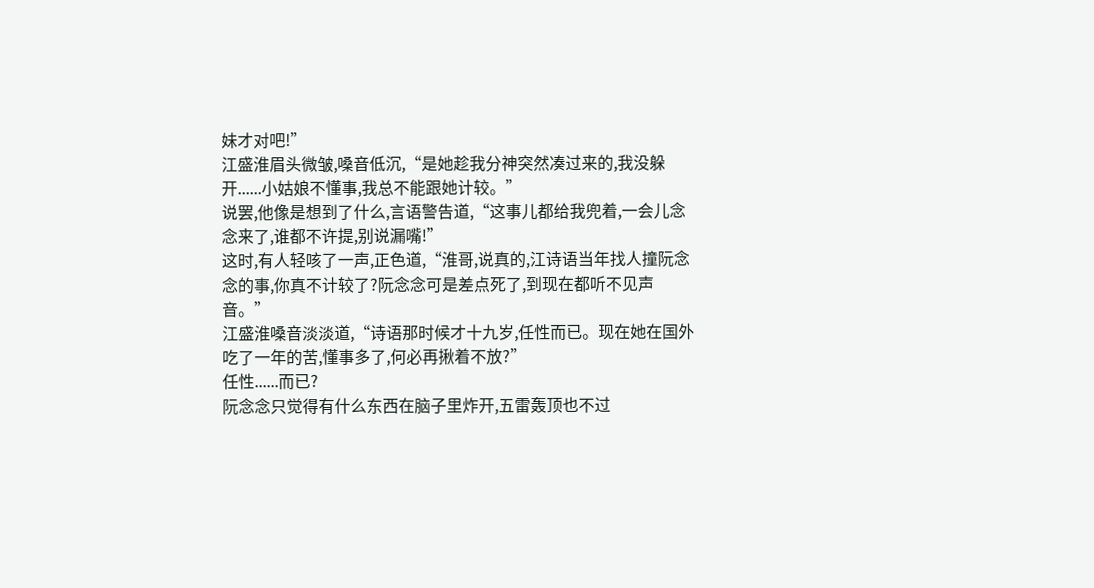妹才对吧!”
江盛淮眉头微皱,嗓音低沉,“是她趁我分神突然凑过来的,我没躲开......小姑娘不懂事,我总不能跟她计较。”
说罢,他像是想到了什么,言语警告道,“这事儿都给我兜着,一会儿念念来了,谁都不许提,别说漏嘴!”
这时,有人轻咳了一声,正色道,“淮哥,说真的,江诗语当年找人撞阮念念的事,你真不计较了?阮念念可是差点死了,到现在都听不见声音。”
江盛淮嗓音淡淡道,“诗语那时候才十九岁,任性而已。现在她在国外吃了一年的苦,懂事多了,何必再揪着不放?”
任性......而已?
阮念念只觉得有什么东西在脑子里炸开,五雷轰顶也不过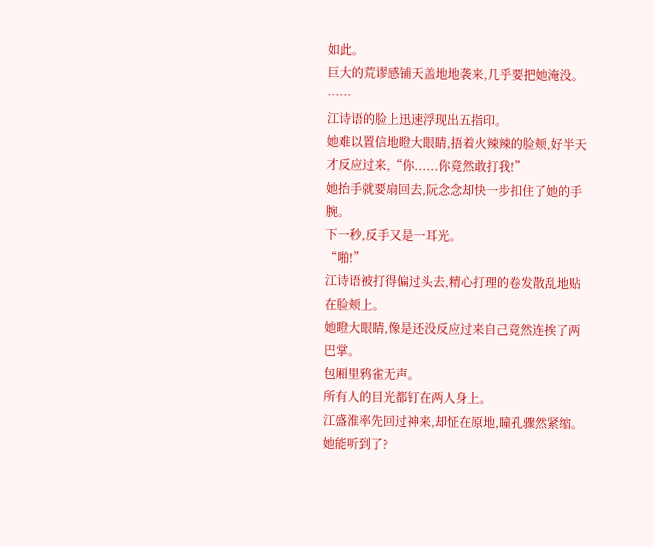如此。
巨大的荒谬感铺天盖地地袭来,几乎要把她淹没。
……
江诗语的脸上迅速浮现出五指印。
她难以置信地瞪大眼睛,捂着火辣辣的脸颊,好半天才反应过来,“你......你竟然敢打我!”
她抬手就要扇回去,阮念念却快一步扣住了她的手腕。
下一秒,反手又是一耳光。
“啪!”
江诗语被打得偏过头去,精心打理的卷发散乱地贴在脸颊上。
她瞪大眼睛,像是还没反应过来自己竟然连挨了两巴掌。
包厢里鸦雀无声。
所有人的目光都钉在两人身上。
江盛淮率先回过神来,却怔在原地,瞳孔骤然紧缩。
她能听到了?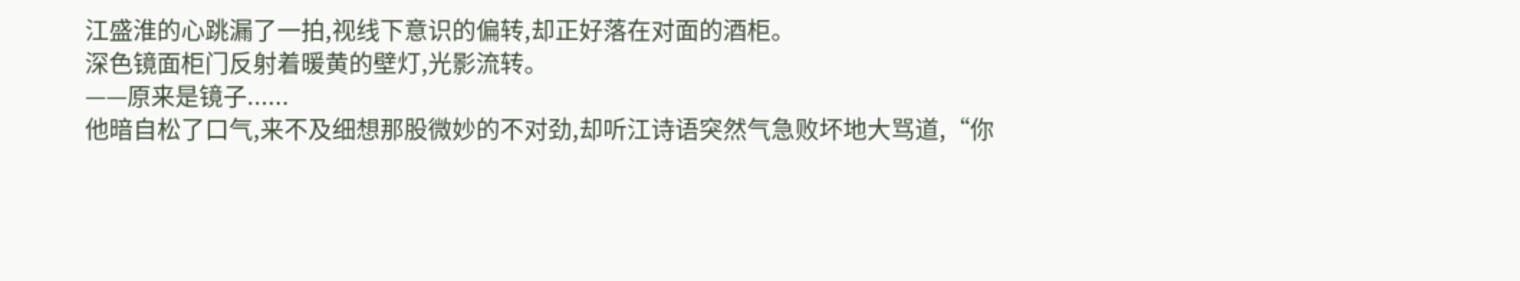江盛淮的心跳漏了一拍,视线下意识的偏转,却正好落在对面的酒柜。
深色镜面柜门反射着暖黄的壁灯,光影流转。
——原来是镜子......
他暗自松了口气,来不及细想那股微妙的不对劲,却听江诗语突然气急败坏地大骂道,“你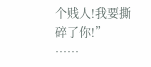个贱人!我要撕碎了你!”
……